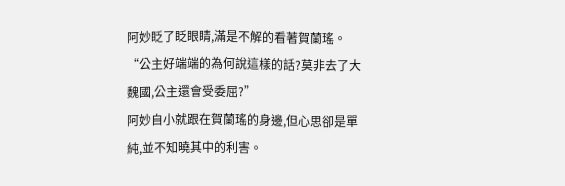阿妙眨了眨眼睛,滿是不解的看著賀蘭瑤。
“公主好端端的為何說這樣的話?莫非去了大魏國,公主還會受委屈?”
阿妙自小就跟在賀蘭瑤的身邊,但心思卻是單純,並不知曉其中的利害。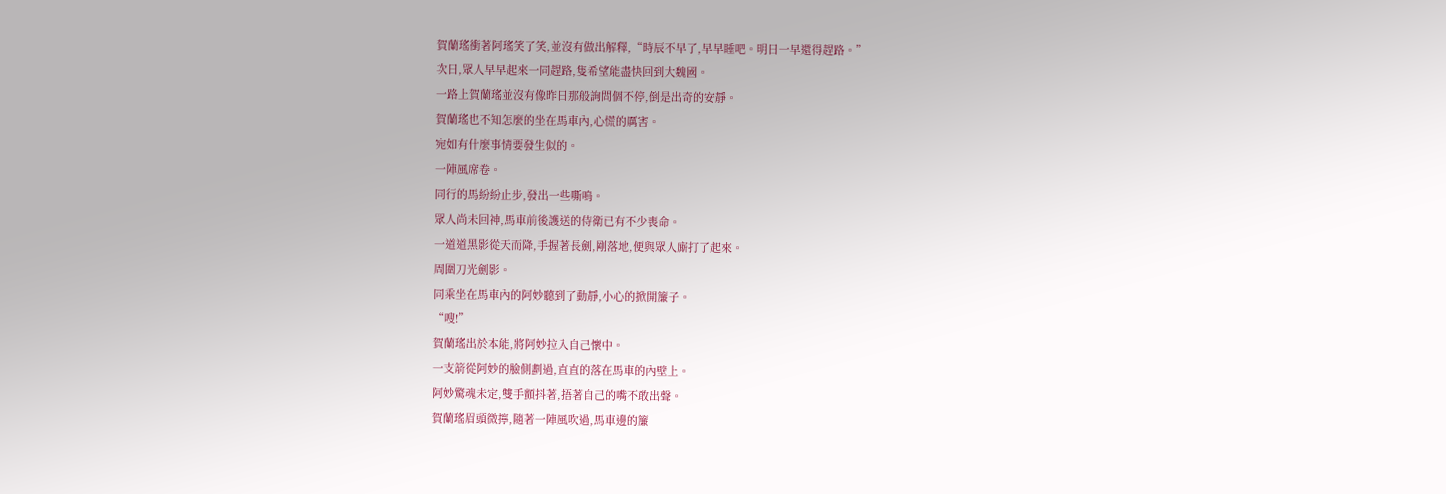賀蘭瑤衝著阿瑤笑了笑,並沒有做出解釋,“時辰不早了,早早睡吧。明日一早還得趕路。”
次日,眾人早早起來一同趕路,隻希望能盡快回到大魏國。
一路上賀蘭瑤並沒有像昨日那般詢問個不停,倒是出奇的安靜。
賀蘭瑤也不知怎麼的坐在馬車內,心慌的厲害。
宛如有什麼事情要發生似的。
一陣風席卷。
同行的馬紛紛止步,發出一些嘶鳴。
眾人尚未回神,馬車前後護送的侍衛已有不少喪命。
一道道黑影從天而降,手握著長劍,剛落地,便與眾人廝打了起來。
周圍刀光劍影。
同乘坐在馬車內的阿妙聽到了動靜,小心的掀開簾子。
“嗖!”
賀蘭瑤出於本能,將阿妙拉入自己懷中。
一支箭從阿妙的臉側劃過,直直的落在馬車的內壁上。
阿妙驚魂未定,雙手顫抖著,捂著自己的嘴不敢出聲。
賀蘭瑤眉頭微擰,隨著一陣風吹過,馬車邊的簾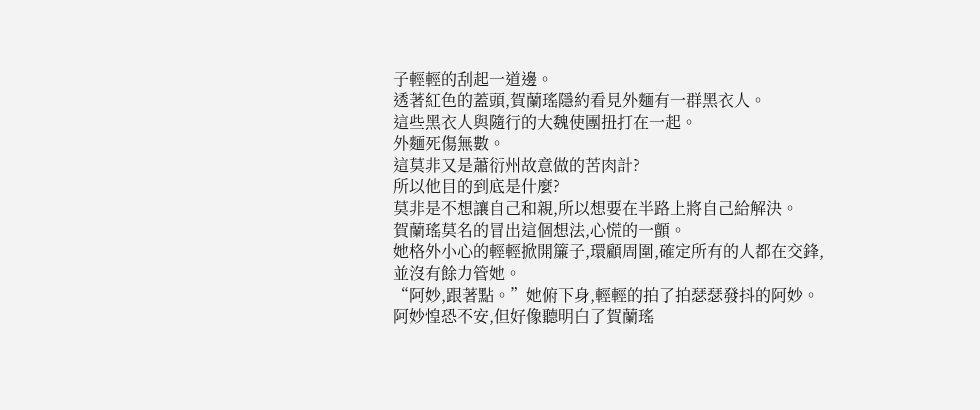子輕輕的刮起一道邊。
透著紅色的蓋頭,賀蘭瑤隱約看見外麵有一群黑衣人。
這些黑衣人與隨行的大魏使團扭打在一起。
外麵死傷無數。
這莫非又是蕭衍州故意做的苦肉計?
所以他目的到底是什麼?
莫非是不想讓自己和親,所以想要在半路上將自己給解決。
賀蘭瑤莫名的冒出這個想法,心慌的一顫。
她格外小心的輕輕掀開簾子,環顧周圍,確定所有的人都在交鋒,並沒有餘力管她。
“阿妙,跟著點。”她俯下身,輕輕的拍了拍瑟瑟發抖的阿妙。
阿妙惶恐不安,但好像聽明白了賀蘭瑤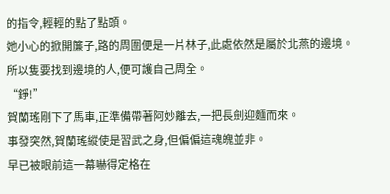的指令,輕輕的點了點頭。
她小心的掀開簾子,路的周圍便是一片林子,此處依然是屬於北燕的邊境。
所以隻要找到邊境的人,便可護自己周全。
“錚!”
賀蘭瑤剛下了馬車,正準備帶著阿妙離去,一把長劍迎麵而來。
事發突然,賀蘭瑤縱使是習武之身,但偏偏這魂魄並非。
早已被眼前這一幕嚇得定格在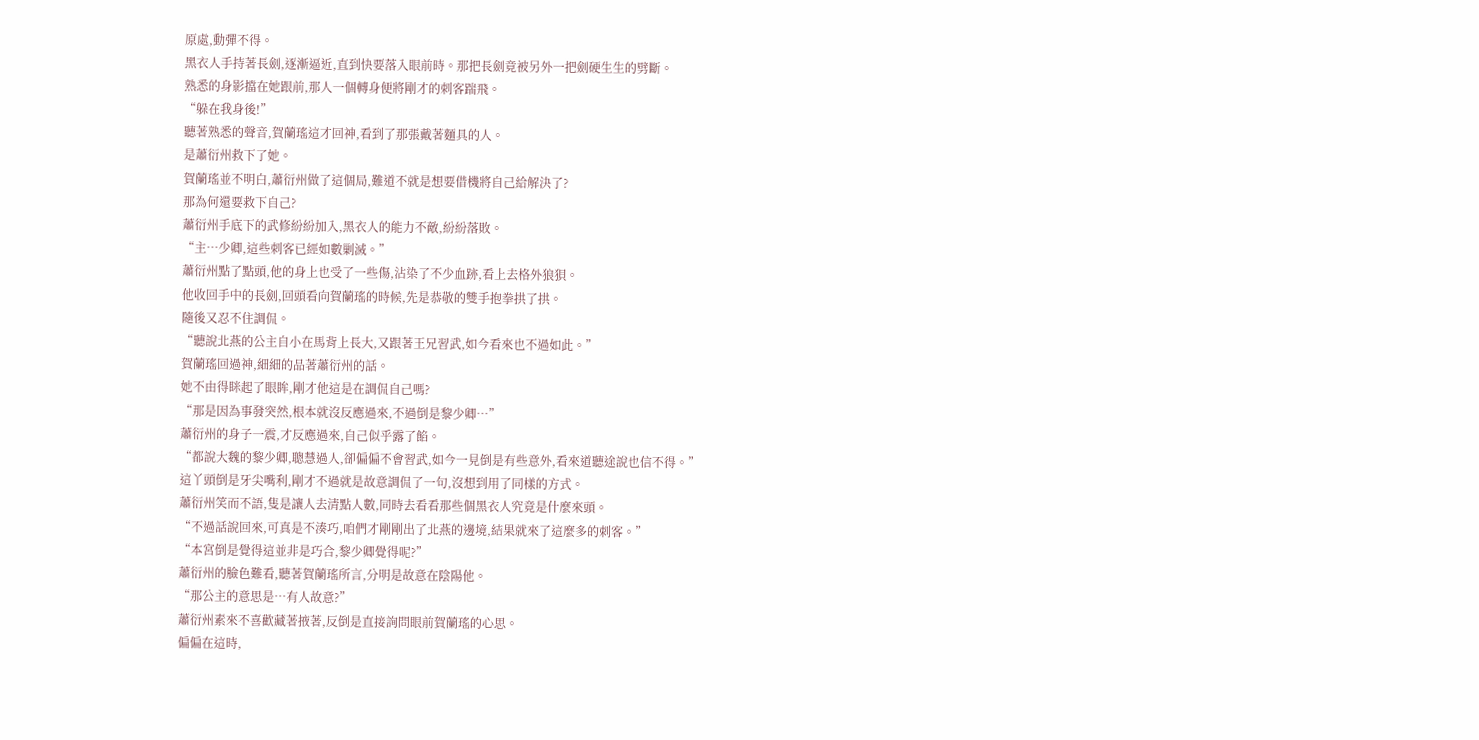原處,動彈不得。
黑衣人手持著長劍,逐漸逼近,直到快要落入眼前時。那把長劍竟被另外一把劍硬生生的劈斷。
熟悉的身影擋在她跟前,那人一個轉身便將剛才的刺客踹飛。
“躲在我身後!”
聽著熟悉的聲音,賀蘭瑤這才回神,看到了那張戴著麵具的人。
是蕭衍州救下了她。
賀蘭瑤並不明白,蕭衍州做了這個局,難道不就是想要借機將自己給解決了?
那為何還要救下自己?
蕭衍州手底下的武修紛紛加入,黑衣人的能力不敵,紛紛落敗。
“主…少卿,這些刺客已經如數剿滅。”
蕭衍州點了點頭,他的身上也受了一些傷,沾染了不少血跡,看上去格外狼狽。
他收回手中的長劍,回頭看向賀蘭瑤的時候,先是恭敬的雙手抱拳拱了拱。
隨後又忍不住調侃。
“聽說北燕的公主自小在馬背上長大,又跟著王兄習武,如今看來也不過如此。”
賀蘭瑤回過神,細細的品著蕭衍州的話。
她不由得眯起了眼眸,剛才他這是在調侃自己嗎?
“那是因為事發突然,根本就沒反應過來,不過倒是黎少卿…”
蕭衍州的身子一震,才反應過來,自己似乎露了餡。
“都說大魏的黎少卿,聰慧過人,卻偏偏不會習武,如今一見倒是有些意外,看來道聽途說也信不得。”
這丫頭倒是牙尖嘴利,剛才不過就是故意調侃了一句,沒想到用了同樣的方式。
蕭衍州笑而不語,隻是讓人去清點人數,同時去看看那些個黑衣人究竟是什麼來頭。
“不過話說回來,可真是不湊巧,咱們才剛剛出了北燕的邊境,結果就來了這麼多的刺客。”
“本宮倒是覺得這並非是巧合,黎少卿覺得呢?”
蕭衍州的臉色難看,聽著賀蘭瑤所言,分明是故意在陰陽他。
“那公主的意思是…有人故意?”
蕭衍州素來不喜歡藏著掖著,反倒是直接詢問眼前賀蘭瑤的心思。
偏偏在這時,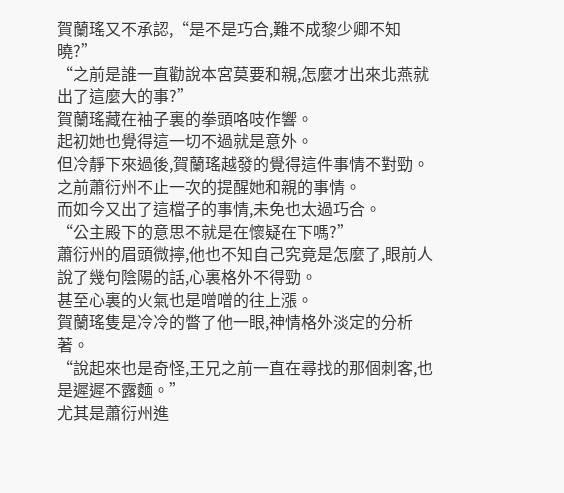賀蘭瑤又不承認,“是不是巧合,難不成黎少卿不知曉?”
“之前是誰一直勸說本宮莫要和親,怎麼才出來北燕就出了這麼大的事?”
賀蘭瑤藏在袖子裏的拳頭咯吱作響。
起初她也覺得這一切不過就是意外。
但冷靜下來過後,賀蘭瑤越發的覺得這件事情不對勁。
之前蕭衍州不止一次的提醒她和親的事情。
而如今又出了這檔子的事情,未免也太過巧合。
“公主殿下的意思不就是在懷疑在下嗎?”
蕭衍州的眉頭微擰,他也不知自己究竟是怎麼了,眼前人說了幾句陰陽的話,心裏格外不得勁。
甚至心裏的火氣也是噌噌的往上漲。
賀蘭瑤隻是冷冷的瞥了他一眼,神情格外淡定的分析著。
“說起來也是奇怪,王兄之前一直在尋找的那個刺客,也是遲遲不露麵。”
尤其是蕭衍州進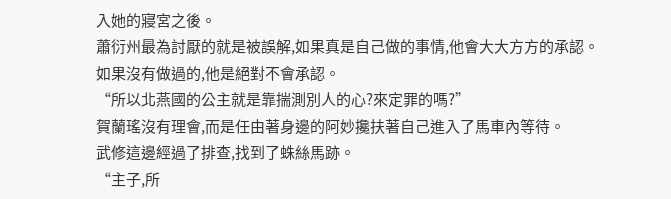入她的寢宮之後。
蕭衍州最為討厭的就是被誤解,如果真是自己做的事情,他會大大方方的承認。
如果沒有做過的,他是絕對不會承認。
“所以北燕國的公主就是靠揣測別人的心?來定罪的嗎?”
賀蘭瑤沒有理會,而是任由著身邊的阿妙攙扶著自己進入了馬車內等待。
武修這邊經過了排查,找到了蛛絲馬跡。
“主子,所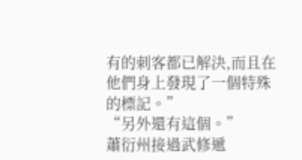有的刺客都已解決,而且在他們身上發現了一個特殊的標記。”
“另外還有這個。”
蕭衍州接過武修遞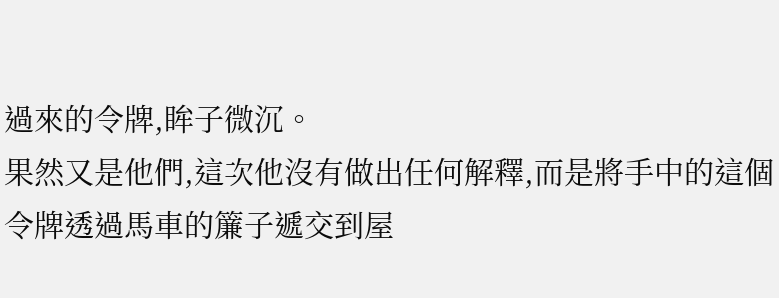過來的令牌,眸子微沉。
果然又是他們,這次他沒有做出任何解釋,而是將手中的這個令牌透過馬車的簾子遞交到屋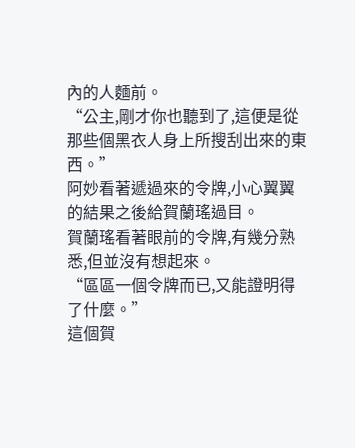內的人麵前。
“公主,剛才你也聽到了,這便是從那些個黑衣人身上所搜刮出來的東西。”
阿妙看著遞過來的令牌,小心翼翼的結果之後給賀蘭瑤過目。
賀蘭瑤看著眼前的令牌,有幾分熟悉,但並沒有想起來。
“區區一個令牌而已,又能證明得了什麼。”
這個賀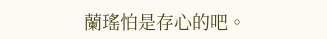蘭瑤怕是存心的吧。